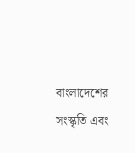বাংলাদেশের সংস্কৃতি এবং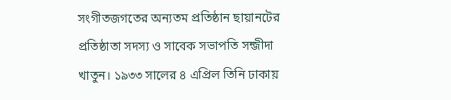সংগীতজগতের অন্যতম প্রতিষ্ঠান ছায়ানটের প্রতিষ্ঠাতা সদস্য ও সাবেক সভাপতি সন্জীদা খাতুন। ১৯৩৩ সালের ৪ এপ্রিল তিনি ঢাকায়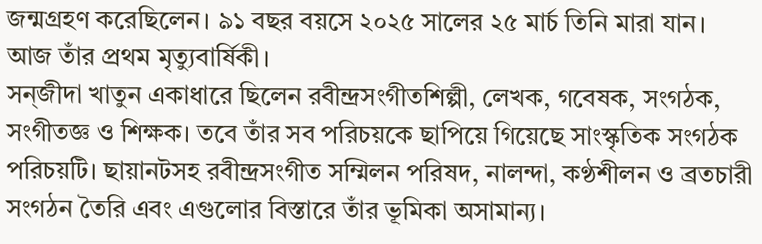জন্মগ্রহণ করেছিলেন। ৯১ বছর বয়সে ২০২৫ সালের ২৫ মার্চ তিনি মারা যান। আজ তাঁর প্রথম মৃত্যুবার্ষিকী।
সন্জীদা খাতুন একাধারে ছিলেন রবীন্দ্রসংগীতশিল্পী, লেখক, গবেষক, সংগঠক, সংগীতজ্ঞ ও শিক্ষক। তবে তাঁর সব পরিচয়কে ছাপিয়ে গিয়েছে সাংস্কৃতিক সংগঠক পরিচয়টি। ছায়ানটসহ রবীন্দ্রসংগীত সম্মিলন পরিষদ, নালন্দা, কণ্ঠশীলন ও ব্রতচারী সংগঠন তৈরি এবং এগুলোর বিস্তারে তাঁর ভূমিকা অসামান্য।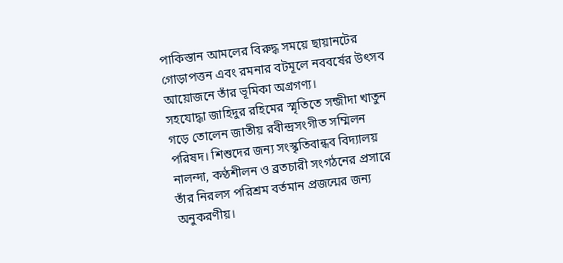পাকিস্তান আমলের বিরুদ্ধ সময়ে ছায়ানটের গোড়াপত্তন এবং রমনার বটমূলে নববর্ষের উৎসব আয়োজনে তাঁর ভূমিকা অগ্রগণ্য।
সহযোদ্ধা জাহিদুর রহিমের স্মৃতিতে সন্জীদা খাতুন গড়ে তোলেন জাতীয় রবীন্দ্রসংগীত সম্মিলন পরিষদ। শিশুদের জন্য সংস্কৃতিবান্ধব বিদ্যালয় নালন্দা, কণ্ঠশীলন ও ব্রতচারী সংগঠনের প্রসারে তাঁর নিরলস পরিশ্রম বর্তমান প্রজন্মের জন্য অনুকরণীয়।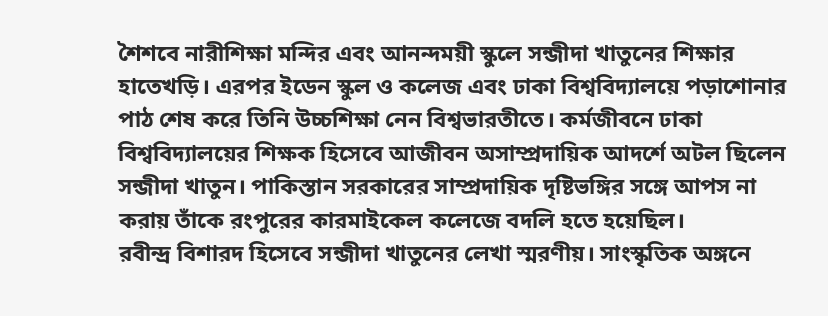শৈশবে নারীশিক্ষা মন্দির এবং আনন্দময়ী স্কুলে সন্জীদা খাতুনের শিক্ষার হাতেখড়ি। এরপর ইডেন স্কুল ও কলেজ এবং ঢাকা বিশ্ববিদ্যালয়ে পড়াশোনার পাঠ শেষ করে তিনি উচ্চশিক্ষা নেন বিশ্বভারতীতে। কর্মজীবনে ঢাকা বিশ্ববিদ্যালয়ের শিক্ষক হিসেবে আজীবন অসাম্প্রদায়িক আদর্শে অটল ছিলেন সন্জীদা খাতুন। পাকিস্তান সরকারের সাম্প্রদায়িক দৃষ্টিভঙ্গির সঙ্গে আপস না করায় তাঁকে রংপুরের কারমাইকেল কলেজে বদলি হতে হয়েছিল।
রবীন্দ্র বিশারদ হিসেবে সন্জীদা খাতুনের লেখা স্মরণীয়। সাংস্কৃতিক অঙ্গনে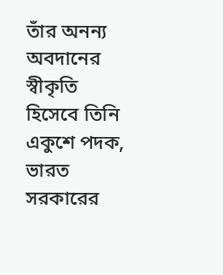তাঁর অনন্য অবদানের স্বীকৃতি হিসেবে তিনি একুশে পদক, ভারত সরকারের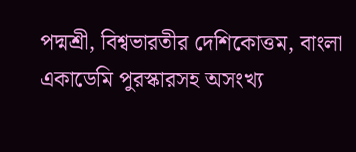পদ্মশ্রী, বিশ্বভারতীর দেশিকোত্তম, বাংলা একাডেমি পুরস্কারসহ অসংখ্য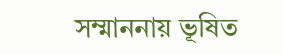সম্মাননায় ভূষিত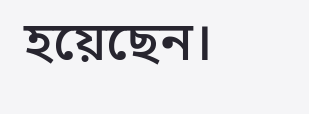হয়েছেন।